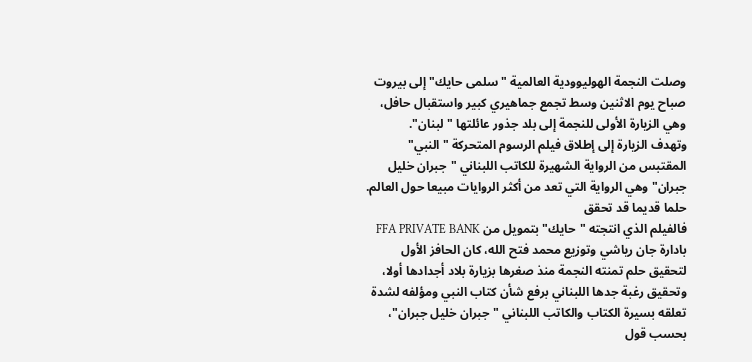وصلت النجمة الهوليوودية العالمية "سلمى حايك" إلى بيروت صباح يوم الاثنين وسط تجمع جماهيري كبير واستقبال حافل، وهي الزيارة الأولى للنجمة إلى بلد جذور عائلتها "لبنان".
وتهدف الزيارة إلى إطلاق فيلم الرسوم المتحركة "النبي" المقتبس من الرواية الشهيرة للكاتب اللبناني "جبران خليل جبران" وهي الرواية التي تعد من أكثر الروايات مبيعا حول العالم.
حلما قديما قد تحقق
فالفيلم الذي انتجته "حايك" بتمويل من FFA PRIVATE BANK بادارة جان رياشي وتوزيع محمد فتح الله، كان الحافز الأول لتحقيق حلم تمنته النجمة منذ صغرها بزيارة بلاد أجدادها أولا، وتحقيق رغبة جدها اللبناني برفع شأن كتاب النبي ومؤلفه لشدة تعلقه بسيرة الكتاب والكاتب اللبناني "جبران خليل جبران"، بحسب قول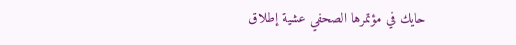حايك في مؤتمرها الصحفي عشية إطلاق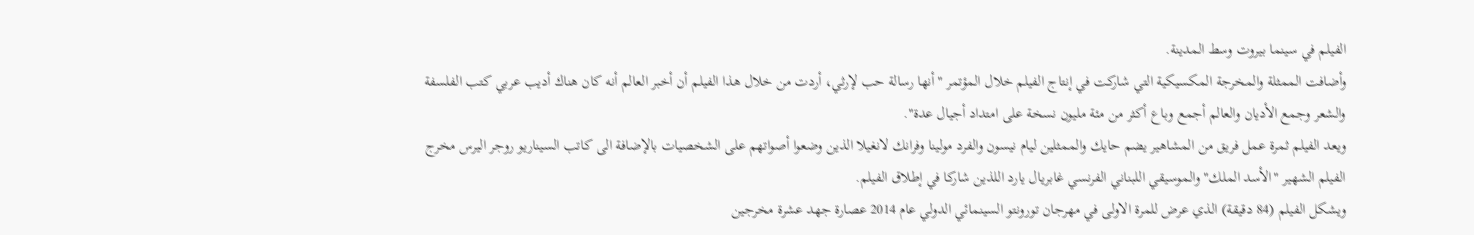الفيلم في سينما بيروت وسط المدينة.
وأضافت الممثلة والمخرجة المكسيكية التي شاركت في إنتاج الفيلم خلال المؤتمر "أنها رسالة حب لإرثي، أردت من خلال هذا الفيلم أن أخبر العالم أنه كان هناك أديب عربي كتب الفلسفة والشعر وجمع الأديان والعالم أجمع وباع أكثر من مئة مليون نسخة على امتداد أجيال عدة".
ويعد الفيلم ثمرة عمل فريق من المشاهير يضم حايك والممثلين ليام نيسون والفرد مولينا وفرانك لانغيلا الذين وضعوا أصواتهم على الشخصيات بالإضافة الى كاتب السيناريو روجر اليرس مخرج الفيلم الشهير "الأسد الملك" والموسيقي اللبناني الفرنسي غابريال يارد اللذين شاركا في إطلاق الفيلم.
ويشكل الفيلم (84 دقيقة) الذي عرض للمرة الاولى في مهرجان تورونتو السينمائي الدولي عام 2014 عصارة جهد عشرة مخرجين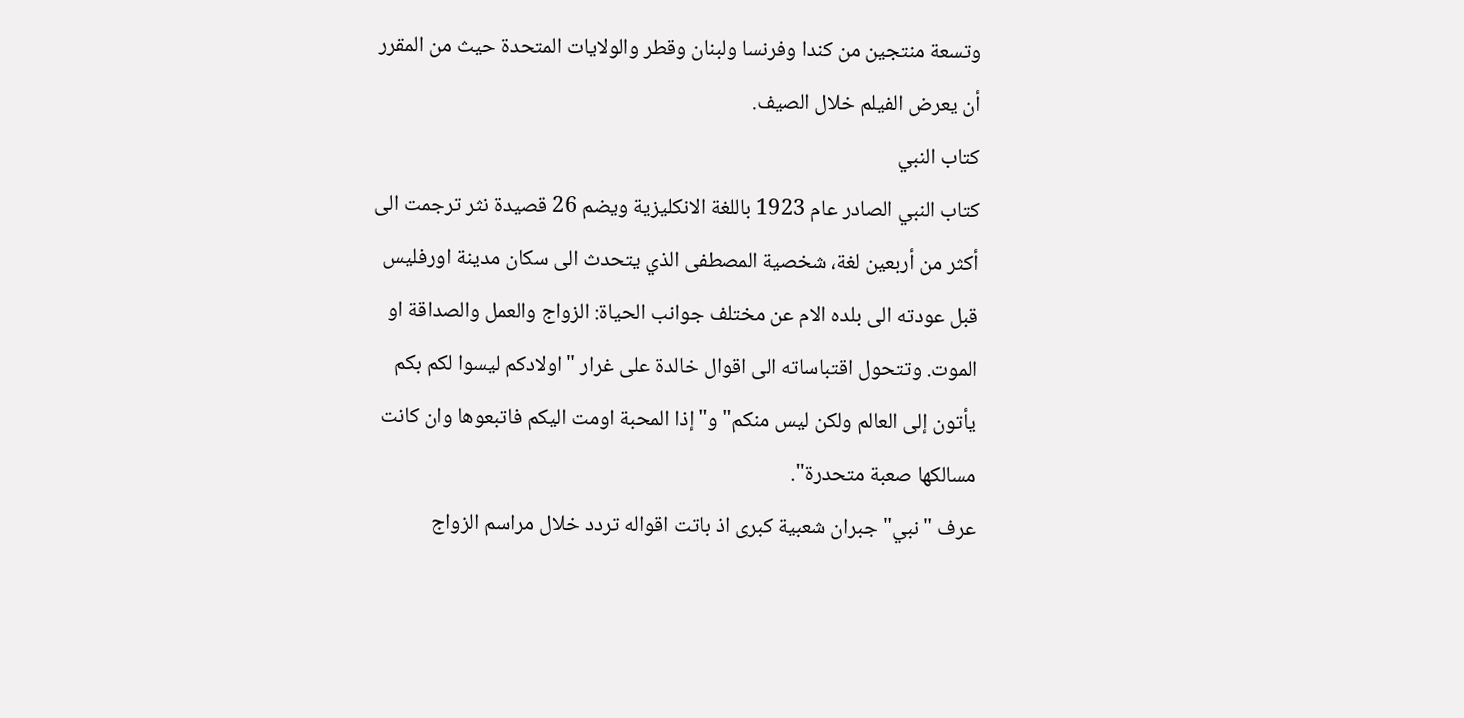وتسعة منتجين من كندا وفرنسا ولبنان وقطر والولايات المتحدة حيث من المقرر أن يعرض الفيلم خلال الصيف.
كتاب النبي
كتاب النبي الصادر عام 1923 باللغة الانكليزية ويضم 26 قصيدة نثر ترجمت الى أكثر من أربعين لغة، شخصية المصطفى الذي يتحدث الى سكان مدينة اورفليس قبل عودته الى بلده الام عن مختلف جوانب الحياة: الزواج والعمل والصداقة او الموت. وتتحول اقتباساته الى اقوال خالدة على غرار "اولادكم ليسوا لكم بكم يأتون إلى العالم ولكن ليس منكم" و"إذا المحبة اومت اليكم فاتبعوها وان كانت مسالكها صعبة متحدرة".
عرف "نبي" جبران شعبية كبرى اذ باتت اقواله تردد خلال مراسم الزواج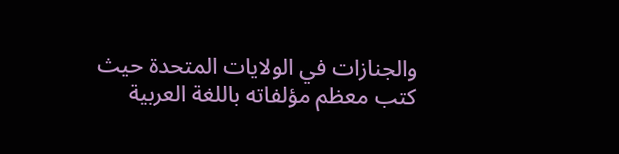والجنازات في الولايات المتحدة حيث كتب معظم مؤلفاته باللغة العربية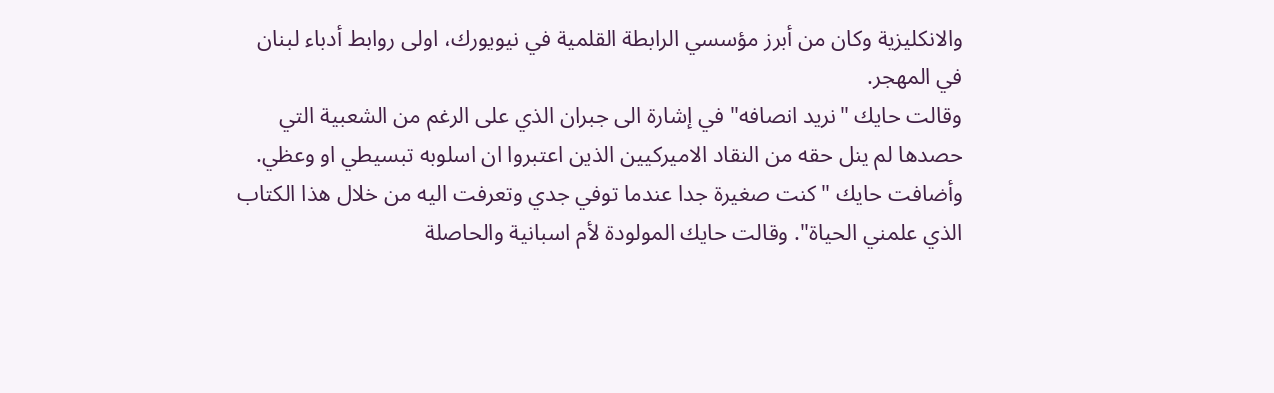والانكليزية وكان من أبرز مؤسسي الرابطة القلمية في نيويورك، اولى روابط أدباء لبنان في المهجر.
وقالت حايك "نريد انصافه" في إشارة الى جبران الذي على الرغم من الشعبية التي حصدها لم ينل حقه من النقاد الاميركيين الذين اعتبروا ان اسلوبه تبسيطي او وعظي.
وأضافت حايك "كنت صغيرة جدا عندما توفي جدي وتعرفت اليه من خلال هذا الكتاب الذي علمني الحياة". وقالت حايك المولودة لأم اسبانية والحاصلة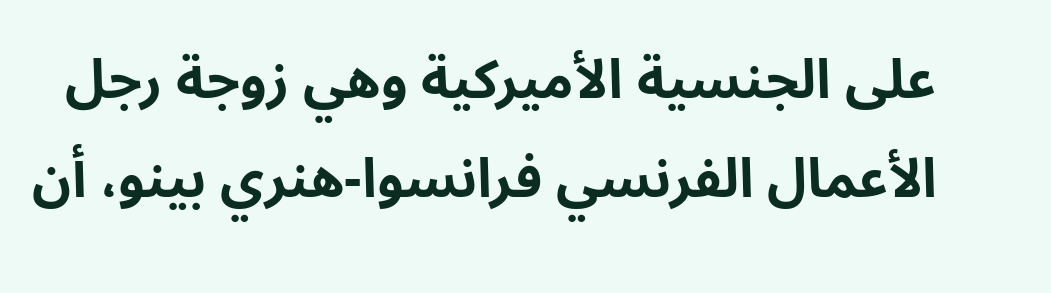على الجنسية الأميركية وهي زوجة رجل الأعمال الفرنسي فرانسوا-هنري بينو، أن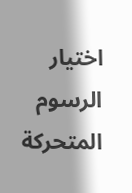اختيار الرسوم المتحركة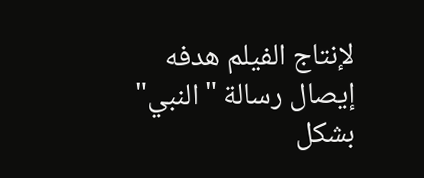لإنتاج الفيلم هدفه إيصال رسالة "النبي" بشكل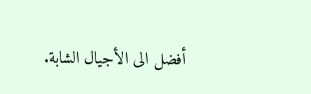أفضل الى الأجيال الشابة.